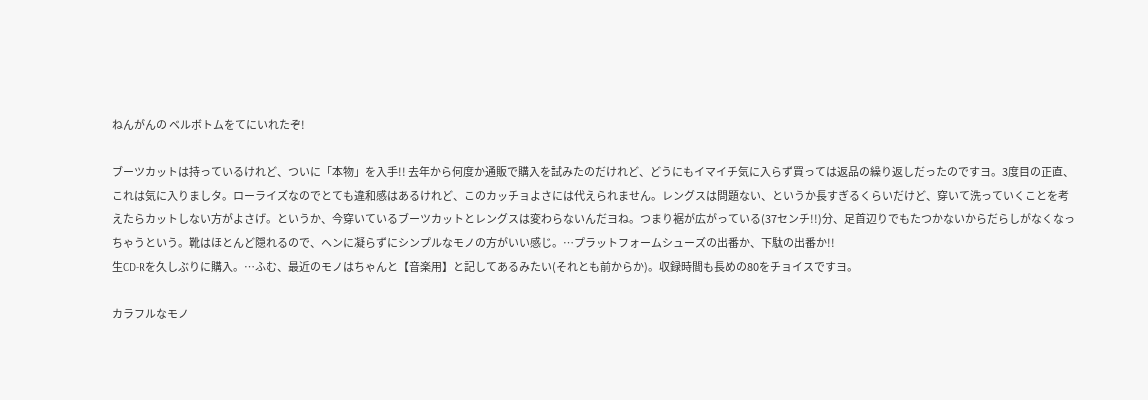ねんがんの ベルボトムをてにいれたぞ!

ブーツカットは持っているけれど、ついに「本物」を入手!! 去年から何度か通販で購入を試みたのだけれど、どうにもイマイチ気に入らず買っては返品の繰り返しだったのですヨ。3度目の正直、これは気に入りましタ。ローライズなのでとても違和感はあるけれど、このカッチョよさには代えられません。レングスは問題ない、というか長すぎるくらいだけど、穿いて洗っていくことを考えたらカットしない方がよさげ。というか、今穿いているブーツカットとレングスは変わらないんだヨね。つまり裾が広がっている(37センチ!!)分、足首辺りでもたつかないからだらしがなくなっちゃうという。靴はほとんど隠れるので、ヘンに凝らずにシンプルなモノの方がいい感じ。…プラットフォームシューズの出番か、下駄の出番か!!
生CD-Rを久しぶりに購入。…ふむ、最近のモノはちゃんと【音楽用】と記してあるみたい(それとも前からか)。収録時間も長めの80をチョイスですヨ。

カラフルなモノ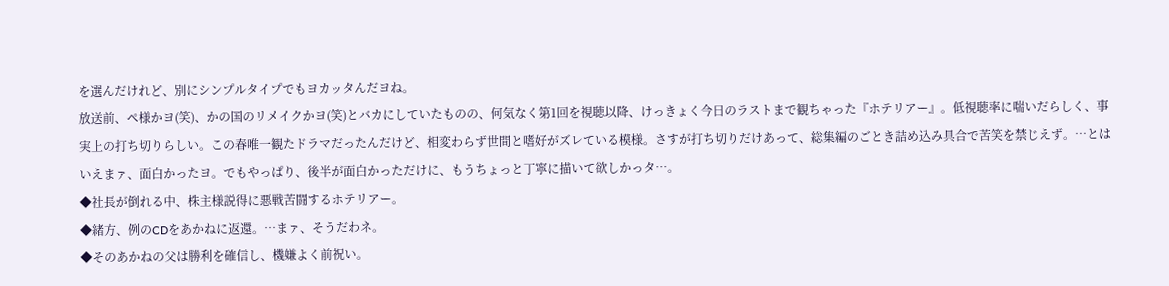を選んだけれど、別にシンプルタイプでもヨカッタんだヨね。
放送前、ペ様かヨ(笑)、かの国のリメイクかヨ(笑)とバカにしていたものの、何気なく第1回を視聴以降、けっきょく今日のラストまで観ちゃった『ホテリアー』。低視聴率に喘いだらしく、事実上の打ち切りらしい。この春唯一観たドラマだったんだけど、相変わらず世間と嗜好がズレている模様。さすが打ち切りだけあって、総集編のごとき詰め込み具合で苦笑を禁じえず。…とはいえまァ、面白かったヨ。でもやっぱり、後半が面白かっただけに、もうちょっと丁寧に描いて欲しかっタ…。
◆社長が倒れる中、株主様説得に悪戦苦闘するホテリアー。
◆緒方、例のCDをあかねに返還。…まァ、そうだわネ。
◆そのあかねの父は勝利を確信し、機嫌よく前祝い。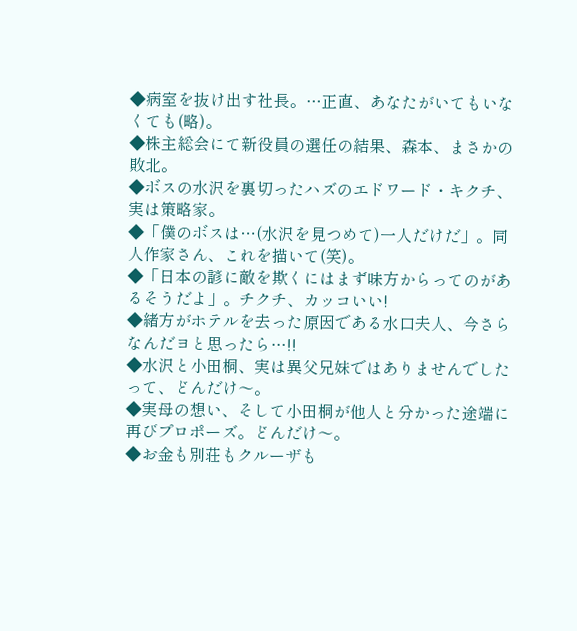◆病室を抜け出す社長。…正直、あなたがいてもいなくても(略)。
◆株主総会にて新役員の選任の結果、森本、まさかの敗北。
◆ボスの水沢を裏切ったハズのエドワード・キクチ、実は策略家。
◆「僕のボスは…(水沢を見つめて)一人だけだ」。同人作家さん、これを描いて(笑)。
◆「日本の諺に敵を欺くにはまず味方からってのがあるそうだよ」。チクチ、カッコいい!
◆緒方がホテルを去った原因である水口夫人、今さらなんだヨと思ったら…!!
◆水沢と小田桐、実は異父兄妹ではありませんでしたって、どんだけ〜。
◆実母の想い、そして小田桐が他人と分かった途端に再びプロポーズ。どんだけ〜。
◆お金も別荘もクルーザも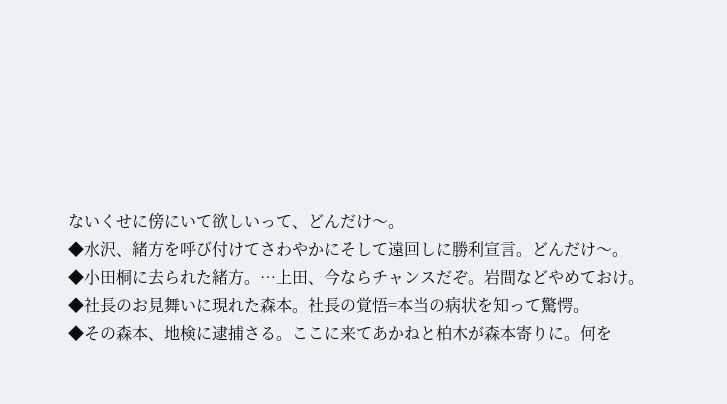ないくせに傍にいて欲しいって、どんだけ〜。
◆水沢、緒方を呼び付けてさわやかにそして遠回しに勝利宣言。どんだけ〜。
◆小田桐に去られた緒方。…上田、今ならチャンスだぞ。岩間などやめておけ。
◆社長のお見舞いに現れた森本。社長の覚悟=本当の病状を知って驚愕。
◆その森本、地検に逮捕さる。ここに来てあかねと柏木が森本寄りに。何を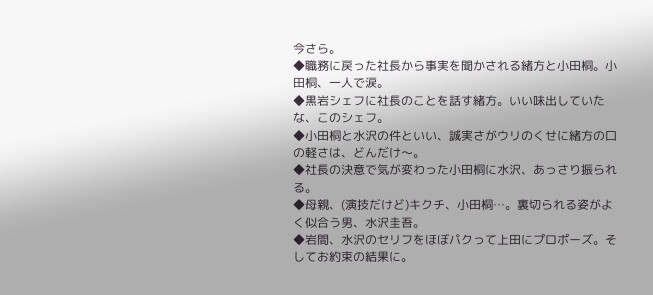今さら。
◆職務に戻った社長から事実を聞かされる緒方と小田桐。小田桐、一人で涙。
◆黒岩シェフに社長のことを話す緒方。いい味出していたな、このシェフ。
◆小田桐と水沢の件といい、誠実さがウリのくせに緒方の口の軽さは、どんだけ〜。
◆社長の決意で気が変わった小田桐に水沢、あっさり振られる。
◆母親、(演技だけど)キクチ、小田桐…。裏切られる姿がよく似合う男、水沢圭吾。
◆岩間、水沢のセリフをほぼパクって上田にプロポーズ。そしてお約束の結果に。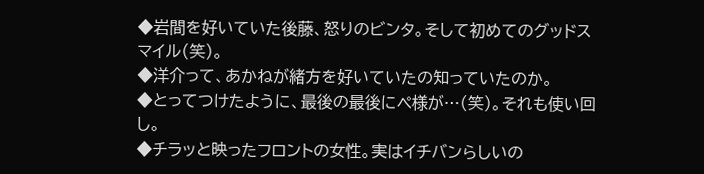◆岩間を好いていた後藤、怒りのビンタ。そして初めてのグッドスマイル(笑)。
◆洋介って、あかねが緒方を好いていたの知っていたのか。
◆とってつけたように、最後の最後にペ様が…(笑)。それも使い回し。
◆チラッと映ったフロントの女性。実はイチバンらしいの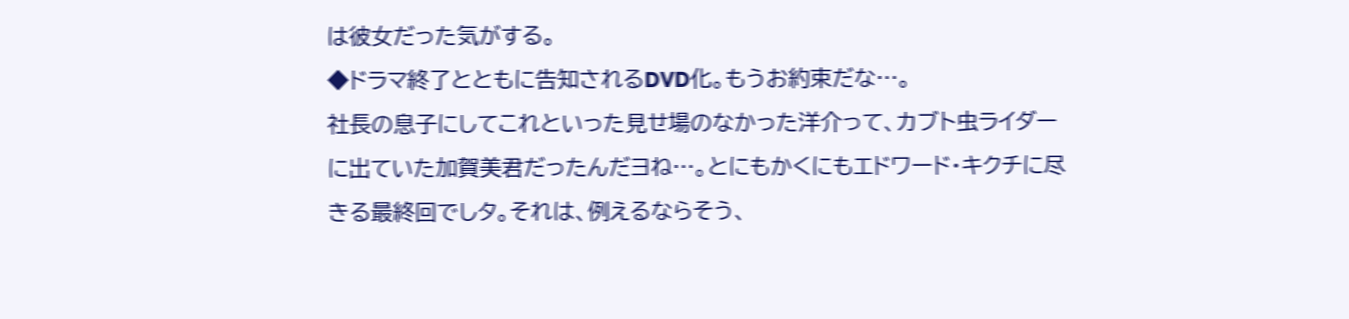は彼女だった気がする。
◆ドラマ終了とともに告知されるDVD化。もうお約束だな…。
社長の息子にしてこれといった見せ場のなかった洋介って、カブト虫ライダーに出ていた加賀美君だったんだヨね…。とにもかくにもエドワード・キクチに尽きる最終回でしタ。それは、例えるならそう、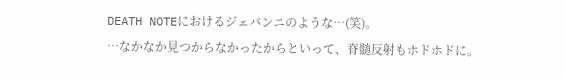DEATH NOTEにおけるジェバンニのような…(笑)。
…なかなか見つからなかったからといって、脊髄反射もホドホドに。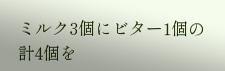ミルク3個にビター1個の計4個を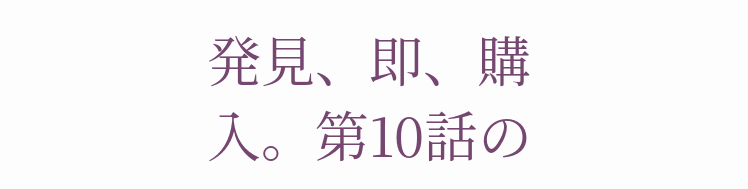発見、即、購入。第10話の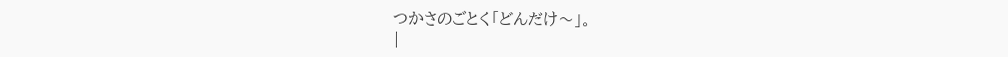つかさのごとく「どんだけ〜」。
|